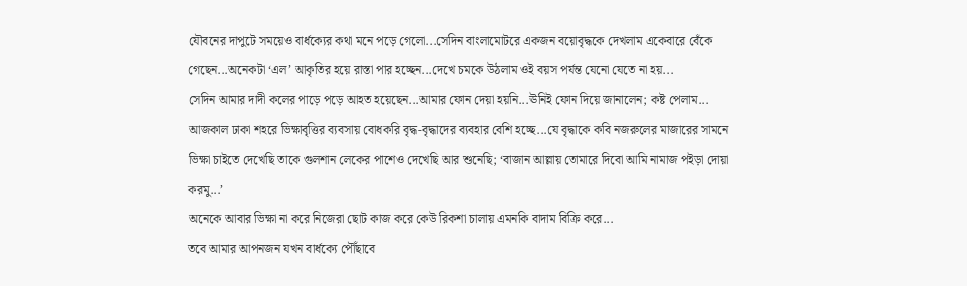যৌবনের দাপুটে সময়েও বার্ধক্যের কথা মনে পড়ে গেলো...সেদিন বাংলামোটরে একজন বয়োবৃদ্ধকে দেখলাম একেবারে বেঁকে গেছেন...অনেকটা ‘এল’ আকৃতির হয়ে রাস্তা পার হচ্ছেন...দেখে চমকে উঠলাম ওই বয়স পর্যন্ত যেনো যেতে না হয়...
সেদিন আমার দাদী কলের পাড়ে পড়ে আহত হয়েছেন...আমার ফোন দেয়া হয়নি...ঊনিই ফোন দিয়ে জানালেন; কষ্ট পেলাম...
আজকাল ঢাকা শহরে ভিক্ষাবৃত্তির ব্যবসায় বোধকরি বৃদ্ধ-বৃদ্ধাদের ব্যবহার বেশি হচ্ছে...যে বৃদ্ধাকে কবি নজরুলের মাজারের সামনে ভিক্ষা চাইতে দেখেছি তাকে গুলশান লেকের পাশেও দেখেছি আর শুনেছি; ‘বাজান আল্লায় তোমারে দিবো আমি নামাজ পইড়া দোয়া করমু...’
অনেকে আবার ভিক্ষা না করে নিজেরা ছোট কাজ করে কেউ রিকশা চালায় এমনকি বাদাম বিক্রি করে...
তবে আমার আপনজন যখন বার্ধক্যে পৌঁছাবে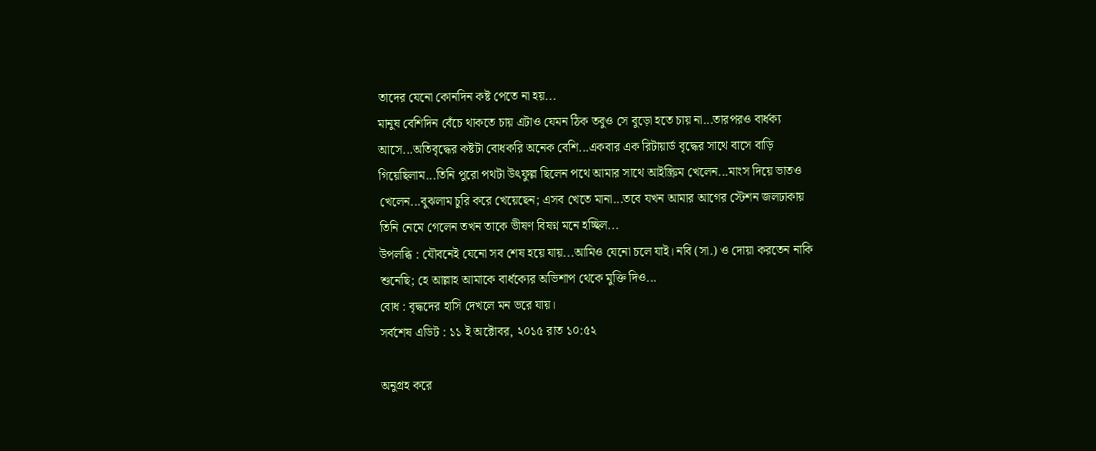তাদের যেনো কোনদিন কষ্ট পেতে না হয়...
মানুষ বেশিদিন বেঁচে থাকতে চায় এটাও যেমন ঠিক তবুও সে বুড়ো হতে চায় না...তারপরও বার্ধক্য আসে...অতিবৃদ্ধের কষ্টটা বোধকরি অনেক বেশি...একবার এক রিটায়ার্ড বৃদ্ধের সাথে বাসে বাড়ি গিয়েছিলাম...তিনি পুরো পথটা উৎফুল্ল ছিলেন পথে আমার সাথে আইস্ক্রিম খেলেন...মাংস দিয়ে ভাতও খেলেন...বুঝলাম চুরি করে খেয়েছেন; এসব খেতে মানা...তবে যখন আমার আগের স্টেশন জলঢাকায় তিনি নেমে গেলেন তখন তাকে ভীষণ বিষণ্ন মনে হচ্ছিল...
উপলব্ধি : যৌবনেই যেনো সব শেষ হয়ে যায়...আমিও যেনো চলে যাই। নবি (সা.) ও দোয়া করতেন নাকি শুনেছি; হে আল্লাহ আমাকে বার্ধক্যের অভিশাপ থেকে মুক্তি দিও...
বোধ : বৃদ্ধদের হাসি দেখলে মন ভরে যায়।
সর্বশেষ এডিট : ১১ ই অক্টোবর, ২০১৫ রাত ১০:৫২

অনুগ্রহ করে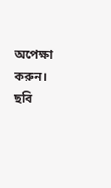অপেক্ষা করুন। ছবি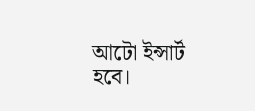আটো ইন্সার্ট হবে।